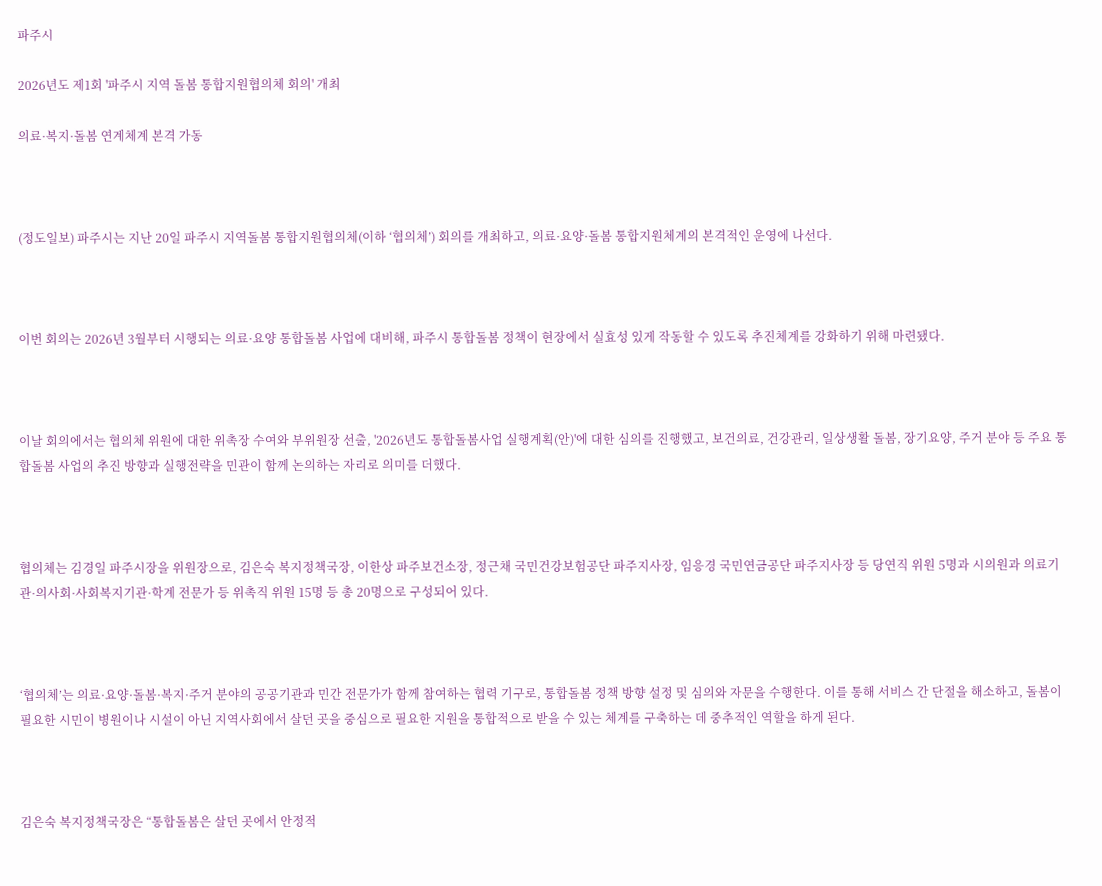파주시

2026년도 제1회 '파주시 지역 돌봄 통합지원협의체 회의' 개최

의료·복지·돌봄 연계체계 본격 가동



(정도일보) 파주시는 지난 20일 파주시 지역돌봄 통합지원협의체(이하 ‘협의체’) 회의를 개최하고, 의료·요양·돌봄 통합지원체계의 본격적인 운영에 나선다.



이번 회의는 2026년 3월부터 시행되는 의료·요양 통합돌봄 사업에 대비해, 파주시 통합돌봄 정책이 현장에서 실효성 있게 작동할 수 있도록 추진체계를 강화하기 위해 마련됐다.



이날 회의에서는 협의체 위원에 대한 위촉장 수여와 부위원장 선출, '2026년도 통합돌봄사업 실행계획(안)'에 대한 심의를 진행했고, 보건의료, 건강관리, 일상생활 돌봄, 장기요양, 주거 분야 등 주요 통합돌봄 사업의 추진 방향과 실행전략을 민관이 함께 논의하는 자리로 의미를 더했다.



협의체는 김경일 파주시장을 위원장으로, 김은숙 복지정책국장, 이한상 파주보건소장, 정근채 국민건강보험공단 파주지사장, 임응경 국민연금공단 파주지사장 등 당연직 위원 5명과 시의원과 의료기관·의사회·사회복지기관·학계 전문가 등 위촉직 위원 15명 등 총 20명으로 구성되어 있다.



‘협의체’는 의료·요양·돌봄·복지·주거 분야의 공공기관과 민간 전문가가 함께 참여하는 협력 기구로, 통합돌봄 정책 방향 설정 및 심의와 자문을 수행한다. 이를 통해 서비스 간 단절을 해소하고, 돌봄이 필요한 시민이 병원이나 시설이 아닌 지역사회에서 살던 곳을 중심으로 필요한 지원을 통합적으로 받을 수 있는 체계를 구축하는 데 중추적인 역할을 하게 된다.



김은숙 복지정책국장은 “통합돌봄은 살던 곳에서 안정적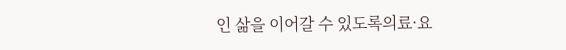인 삶을 이어갈 수 있도록의료·요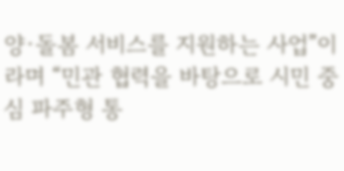양·돌봄 서비스를 지원하는 사업”이라며 “민관 협력을 바탕으로 시민 중심 파주형 통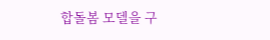합돌봄 모델을 구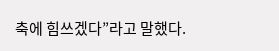축에 힘쓰겠다”라고 말했다.